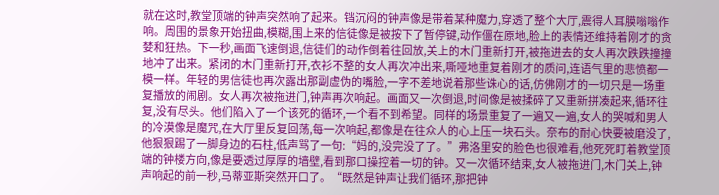就在这时,教堂顶端的钟声突然响了起来。铛沉闷的钟声像是带着某种魔力,穿透了整个大厅,震得人耳膜嗡嗡作响。周围的景象开始扭曲,模糊,围上来的信徒像是被按下了暂停键,动作僵在原地,脸上的表情还维持着刚才的贪婪和狂热。下一秒,画面飞速倒退,信徒们的动作倒着往回放,关上的木门重新打开,被拖进去的女人再次跌跌撞撞地冲了出来。紧闭的木门重新打开,衣衫不整的女人再次冲出来,嘶哑地重复着刚才的质问,连语气里的悲愤都一模一样。年轻的男信徒也再次露出那副虚伪的嘴脸,一字不差地说着那些诛心的话,仿佛刚才的一切只是一场重复播放的闹剧。女人再次被拖进门,钟声再次响起。画面又一次倒退,时间像是被揉碎了又重新拼凑起来,循环往复,没有尽头。他们陷入了一个该死的循环,一个看不到希望。同样的场景重复了一遍又一遍,女人的哭喊和男人的冷漠像是魔咒,在大厅里反复回荡,每一次响起,都像是在往众人的心上压一块石头。奈布的耐心快要被磨没了,他狠狠踢了一脚身边的石柱,低声骂了一句:“妈的,没完没了了。”弗洛里安的脸色也很难看,他死死盯着教堂顶端的钟楼方向,像是要透过厚厚的墙壁,看到那口操控着一切的钟。又一次循环结束,女人被拖进门,木门关上,钟声响起的前一秒,马蒂亚斯突然开口了。“既然是钟声让我们循环,那把钟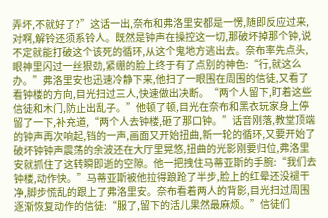弄坏,不就好了?”这话一出,奈布和弗洛里安都是一愣,随即反应过来,对啊,解铃还须系铃人。既然是钟声在操控这一切,那破坏掉那个钟,说不定就能打破这个该死的循环,从这个鬼地方逃出去。奈布率先点头,眼神里闪过一丝狠劲,紧绷的脸上终于有了点别的神色:“行,就这么办。”弗洛里安也迅速冷静下来,他扫了一眼围在周围的信徒,又看了看钟楼的方向,目光扫过三人,快速做出决断。“两个人留下,盯着这些信徒和木门,防止出乱子。”他顿了顿,目光在奈布和黑衣玩家身上停留了一下,补充道,“两个人去钟楼,砸了那口钟。”话音刚落,教堂顶端的钟声再次响起,铛的一声,画面又开始扭曲,新一轮的循环,又要开始了破坏钟钟声震荡的余波还在大厅里晃悠,扭曲的光影刚要归位,弗洛里安就抓住了这转瞬即逝的空隙。他一把拽住马蒂亚斯的手腕:“我们去钟楼,动作快。”马蒂亚斯被他拉得踉跄了半步,脸上的红晕还没褪干净,脚步慌乱的跟上了弗洛里安。奈布看着两人的背影,目光扫过周围逐渐恢复动作的信徒:“服了,留下的活儿果然最麻烦。”信徒们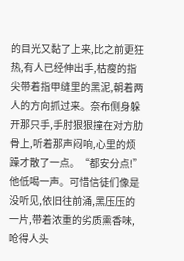的目光又黏了上来,比之前更狂热,有人已经伸出手,枯瘦的指尖带着指甲缝里的黑泥,朝着两人的方向抓过来。奈布侧身躲开那只手,手肘狠狠撞在对方肋骨上,听着那声闷响,心里的烦躁才散了一点。“都安分点!”他低喝一声。可惜信徒们像是没听见,依旧往前涌,黑压压的一片,带着浓重的劣质熏香味,呛得人头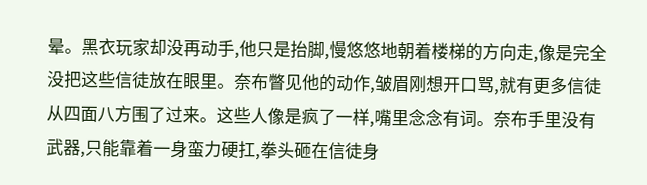晕。黑衣玩家却没再动手,他只是抬脚,慢悠悠地朝着楼梯的方向走,像是完全没把这些信徒放在眼里。奈布瞥见他的动作,皱眉刚想开口骂,就有更多信徒从四面八方围了过来。这些人像是疯了一样,嘴里念念有词。奈布手里没有武器,只能靠着一身蛮力硬扛,拳头砸在信徒身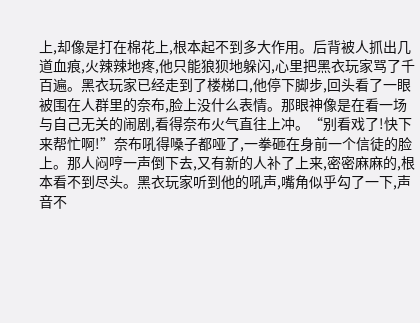上,却像是打在棉花上,根本起不到多大作用。后背被人抓出几道血痕,火辣辣地疼,他只能狼狈地躲闪,心里把黑衣玩家骂了千百遍。黑衣玩家已经走到了楼梯口,他停下脚步,回头看了一眼被围在人群里的奈布,脸上没什么表情。那眼神像是在看一场与自己无关的闹剧,看得奈布火气直往上冲。“别看戏了!快下来帮忙啊!”奈布吼得嗓子都哑了,一拳砸在身前一个信徒的脸上。那人闷哼一声倒下去,又有新的人补了上来,密密麻麻的,根本看不到尽头。黑衣玩家听到他的吼声,嘴角似乎勾了一下,声音不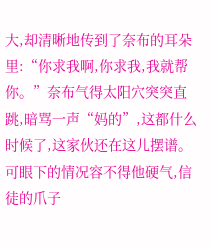大,却清晰地传到了奈布的耳朵里:“你求我啊,你求我,我就帮你。”奈布气得太阳穴突突直跳,暗骂一声“妈的”,这都什么时候了,这家伙还在这儿摆谱。可眼下的情况容不得他硬气,信徒的爪子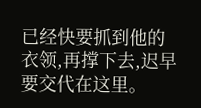已经快要抓到他的衣领,再撑下去,迟早要交代在这里。